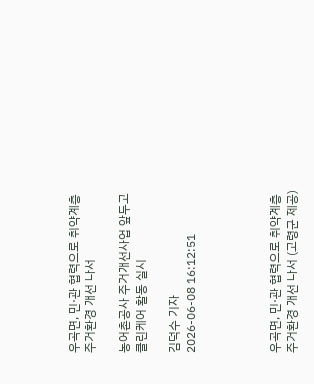우곡면, 민·관 협력으로 취약계층 주거환경 개선 나서

농어촌공사 주거개선사업 앞두고 클린케어 활동 실시

김덕수 기자
2026-06-08 16:12:51




우곡면, 민·관 협력으로 취약계층 주거환경 개선 나서 (고령군 제공)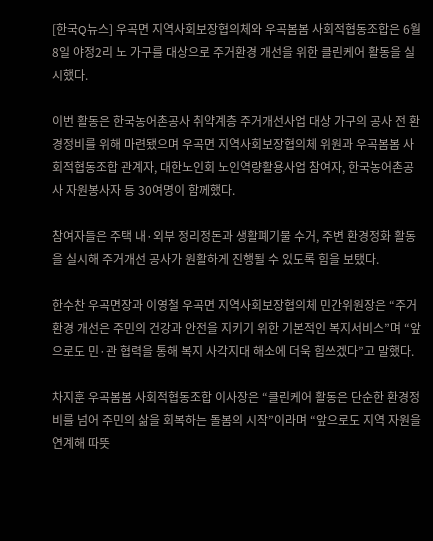[한국Q뉴스] 우곡면 지역사회보장협의체와 우곡봄봄 사회적협동조합은 6월 8일 야정2리 노 가구를 대상으로 주거환경 개선을 위한 클린케어 활동을 실시했다.

이번 활동은 한국농어촌공사 취약계층 주거개선사업 대상 가구의 공사 전 환경정비를 위해 마련됐으며 우곡면 지역사회보장협의체 위원과 우곡봄봄 사회적협동조합 관계자, 대한노인회 노인역량활용사업 참여자, 한국농어촌공사 자원봉사자 등 30여명이 함께했다.

참여자들은 주택 내·외부 정리정돈과 생활폐기물 수거, 주변 환경정화 활동을 실시해 주거개선 공사가 원활하게 진행될 수 있도록 힘을 보탰다.

한수찬 우곡면장과 이영철 우곡면 지역사회보장협의체 민간위원장은 “주거환경 개선은 주민의 건강과 안전을 지키기 위한 기본적인 복지서비스”며 “앞으로도 민·관 협력을 통해 복지 사각지대 해소에 더욱 힘쓰겠다”고 말했다.

차지훈 우곡봄봄 사회적협동조합 이사장은 “클린케어 활동은 단순한 환경정비를 넘어 주민의 삶을 회복하는 돌봄의 시작”이라며 “앞으로도 지역 자원을 연계해 따뜻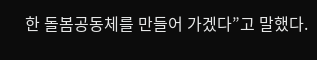한 돌봄공동체를 만들어 가겠다”고 말했다.